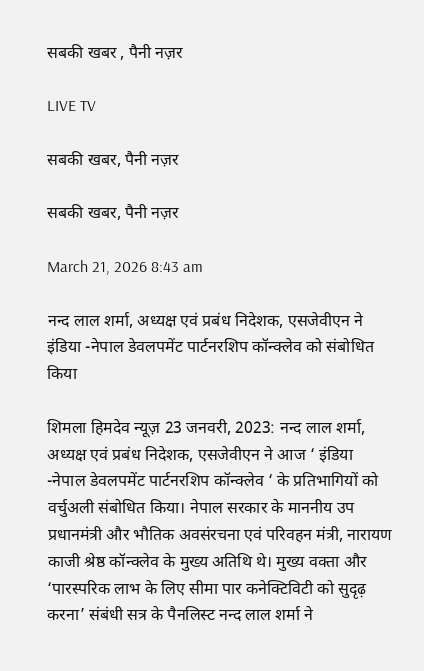सबकी खबर , पैनी नज़र

LIVE TV

सबकी खबर, पैनी नज़र

सबकी खबर, पैनी नज़र

March 21, 2026 8:43 am

नन्‍द लाल शर्मा, अध्‍यक्ष एवं प्रबंध निदेशक, एसजेवीएन ने इंडिया -नेपाल डेवलपमेंट पार्टनरशिप कॉन्क्लेव को संबोधित किया

शिमला हिमदेव न्यूज़ 23 जनवरी, 2023: नन्‍द लाल शर्मा, अध्‍यक्ष एवं प्रबंध निदेशक, एसजेवीएन ने आज ‘ इंडिया -नेपाल डेवलपमेंट पार्टनरशिप कॉन्क्लेव ‘ के प्रतिभागियों को वर्चुअली संबोधित किया। नेपाल सरकार के माननीय उप प्रधानमंत्री और भौतिक अवसंरचना एवं परिवहन मंत्री, नारायण काजी श्रेष्ठ कॉन्क्लेव के मुख्य अतिथि थे। मुख्‍य वक्ता और ‘पारस्परिक लाभ के लिए सीमा पार कनेक्टिविटी को सुदृढ़ करना’ संबंधी सत्र के पैनलिस्ट नन्‍द लाल शर्मा ने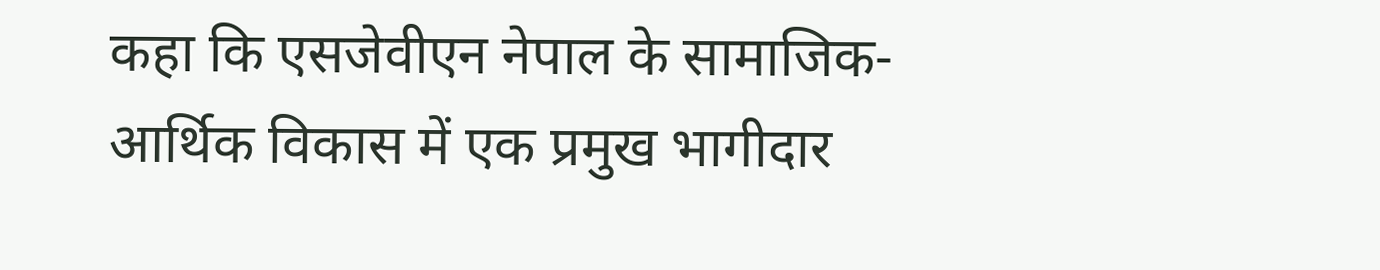कहा कि एसजेवीएन नेपाल के सामाजिक-आर्थिक विकास में एक प्रमुख भागीदार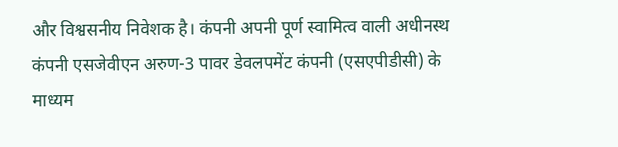और विश्वसनीय निवेशक है। कंपनी अपनी पूर्ण स्वामित्व वाली अधीनस्‍थ कंपनी एसजेवीएन अरुण-3 पावर डेवलपमेंट कंपनी (एसएपीडीसी) के माध्यम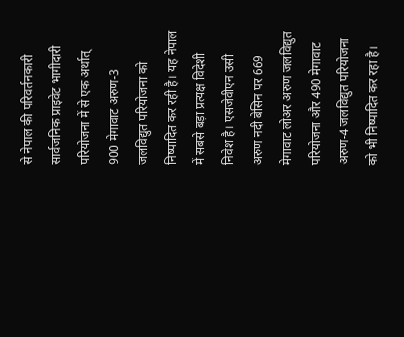से नेपाल की परिवर्तनकारी सार्वजनिक प्राइवेट भागीदारी परियोजना में से एक अर्थात् 900 मेगावाट अरुण-3 जलविद्युत परियोजना को निष्‍पादित कर रही है। यह नेपाल में सबसे बड़ा प्रत्यक्ष विदेशी निवेश है। एसजेवीएन उसी अरुण नदी बेसिन पर 669 मेगावाट लोअर अरुण जलविद्युत परियोजना और 490 मेगावाट अरुण-4 जलविद्युत परियोजना को भी निष्‍पादित कर रहा है।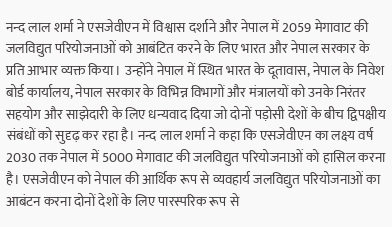नन्‍द लाल शर्मा ने एसजेवीएन में विश्वास दर्शाने और नेपाल में 2059 मेगावाट की जलविद्युत परियोजनाओं को आबंटित करने के लिए भारत और नेपाल सरकार के प्रति आभार व्यक्त किया। उन्होंने नेपाल में स्थित भारत के दूतावास, नेपाल के निवेश बोर्ड कार्यालय, नेपाल सरकार के विभिन्न विभागों और मंत्रालयों को उनके निरंतर सहयोग और साझेदारी के लिए धन्यवाद दिया जो दोनों पड़ोसी देशों के बीच द्विपक्षीय संबंधों को सुदृढ़ कर रहा है। नन्‍द लाल शर्मा ने कहा कि एसजेवीएन का लक्ष्य वर्ष 2030 तक नेपाल में 5000 मेगावाट की जलविद्युत परियोजनाओं को हासिल करना है। एसजेवीएन को नेपाल की आर्थिक रूप से व्यवहार्य जलविद्युत परियोजनाओं का आबंटन करना दोनों देशों के लिए पारस्परिक रूप से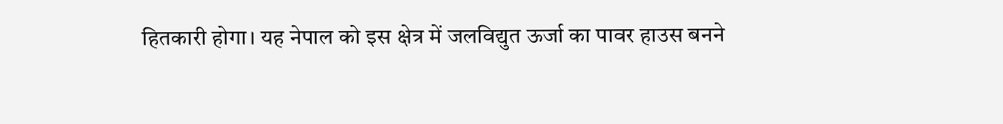हितकारी होगा। यह नेपाल को इस क्षेत्र में जलविद्युत ऊर्जा का पावर हाउस बनने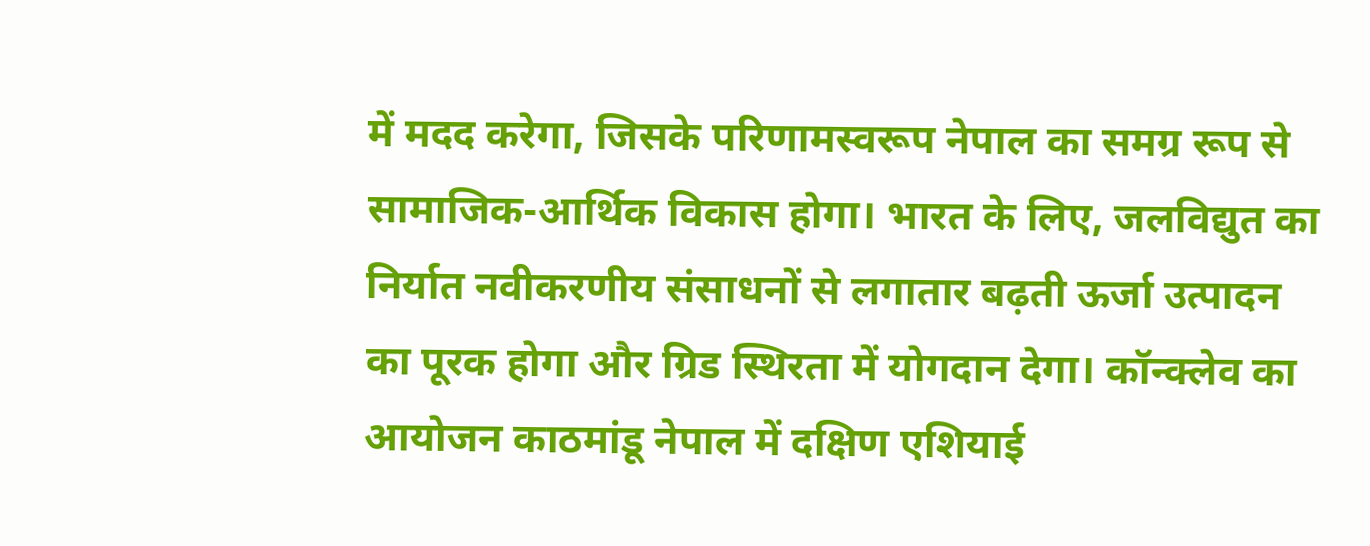में मदद करेगा, जिसके परिणामस्वरूप नेपाल का समग्र रूप से सामाजिक-आर्थिक विकास होगा। भारत के लिए, जलविद्युत का निर्यात नवीकरणीय संसाधनों से लगातार बढ़ती ऊर्जा उत्पादन का पूरक होगा और ग्रिड स्थिरता में योगदान देगा। कॉन्क्लेव का आयोजन काठमांडू नेपाल में दक्षिण एशियाई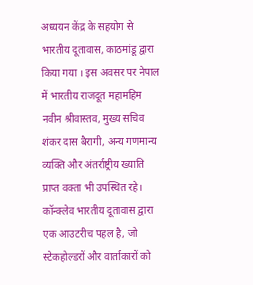अध्ययन केंद्र के सहयोग से भारतीय दूतावास, काठमांडू द्वारा किया गया । इस अवसर पर नेपाल में भारतीय राजदूत महामहिम नवीन श्रीवास्तव, मुख्य सचिव शंकर दास बैरागी, अन्य गणमान्य व्यक्ति और अंतर्राष्ट्रीय ख्याति प्राप्त वक्ता भी उपस्थित रहे। कॉन्क्लेव भारतीय दूतावास द्वारा एक आउटरीच पहल है, जो स्‍टेकहोल्‍डरों और वार्ताकारों को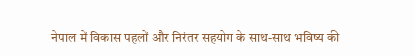नेपाल में विकास पहलों और निरंतर सहयोग के साथ-साथ भविष्य की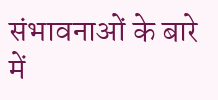संभावनाओं के बारे में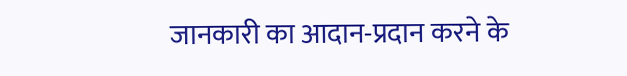जानकारी का आदान-प्रदान करने के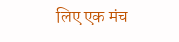लिए एक मंच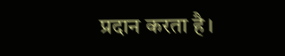प्रदान करता है।